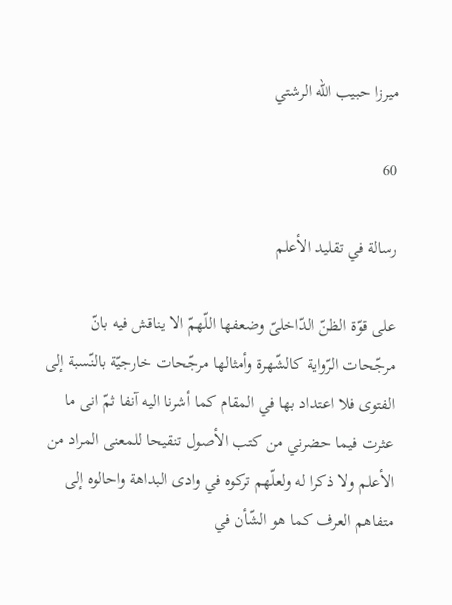ميرزا حبيب الله الرشتي

60

رسالة في تقليد الأعلم

على قوّة الظنّ الدّاخلىّ وضعفها اللّهمّ الا يناقش فيه بانّ مرجّحات الرّواية كالشّهرة وأمثالها مرجّحات خارجيّة بالنّسبة إلى الفتوى فلا اعتداد بها في المقام كما أشرنا اليه آنفا ثمّ انى ما عثرت فيما حضرني من كتب الأصول تنقيحا للمعنى المراد من الأعلم ولا ذكرا له ولعلّهم تركوه في وادى البداهة واحالوه إلى متفاهم العرف كما هو الشّأن في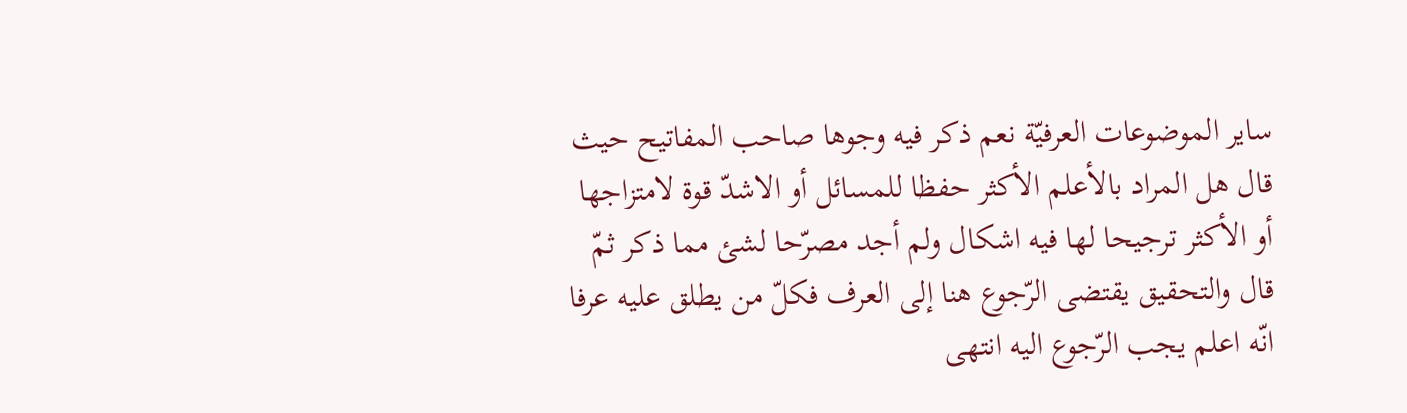ساير الموضوعات العرفيّة نعم ذكر فيه وجوها صاحب المفاتيح حيث قال هل المراد بالأعلم الأكثر حفظا للمسائل أو الاشدّ قوة لامتزاجها أو الأكثر ترجيحا لها فيه اشكال ولم أجد مصرّحا لشئ مما ذكر ثمّ قال والتحقيق يقتضى الرّجوع هنا إلى العرف فكلّ من يطلق عليه عرفا انّه اعلم يجب الرّجوع اليه انتهى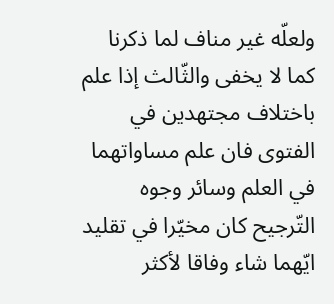ولعلّه غير مناف لما ذكرنا كما لا يخفى والثّالث إذا علم باختلاف مجتهدين في الفتوى فان علم مساواتهما في العلم وسائر وجوه التّرجيح كان مخيّرا في تقليد ايّهما شاء وفاقا لأكثر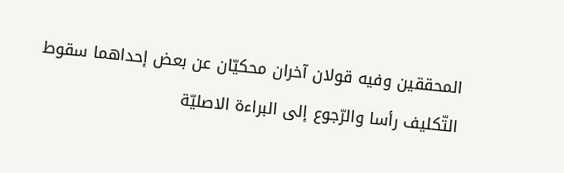المحققين وفيه قولان آخران محكيّان عن بعض إحداهما سقوط التّكليف رأسا والرّجوع إلى البراءة الاصليّة